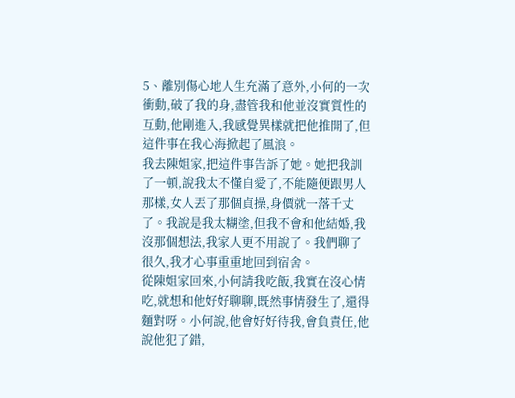5、離別傷心地人生充滿了意外,小何的一次衝動,破了我的身,盡管我和他並沒實質性的互動,他剛進入,我感覺異樣就把他推開了,但這件事在我心海掀起了風浪。
我去陳姐家,把這件事告訴了她。她把我訓了一頓,說我太不懂自愛了,不能隨便跟男人那樣,女人丟了那個貞操,身價就一落千丈了。我說是我太糊塗,但我不會和他結婚,我沒那個想法,我家人更不用說了。我們聊了很久,我才心事重重地回到宿舍。
從陳姐家回來,小何請我吃飯,我實在沒心情吃,就想和他好好聊聊,既然事情發生了,還得麵對呀。小何說,他會好好待我,會負責任,他說他犯了錯,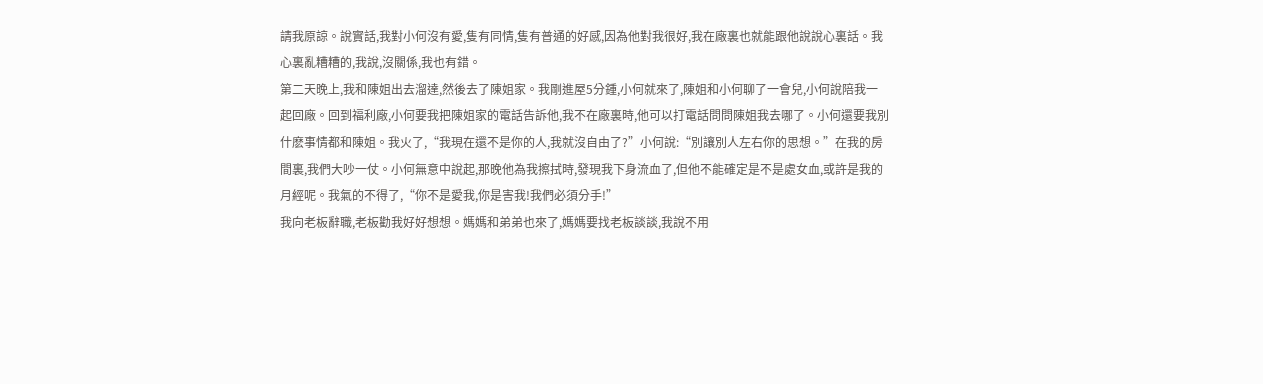請我原諒。說實話,我對小何沒有愛,隻有同情,隻有普通的好感,因為他對我很好,我在廠裏也就能跟他說說心裏話。我心裏亂糟糟的,我說,沒關係,我也有錯。
第二天晚上,我和陳姐出去溜達,然後去了陳姐家。我剛進屋5分鍾,小何就來了,陳姐和小何聊了一會兒,小何說陪我一起回廠。回到福利廠,小何要我把陳姐家的電話告訴他,我不在廠裏時,他可以打電話問問陳姐我去哪了。小何還要我別什麽事情都和陳姐。我火了,“我現在還不是你的人,我就沒自由了?”小何說:“別讓別人左右你的思想。”在我的房間裏,我們大吵一仗。小何無意中說起,那晚他為我擦拭時,發現我下身流血了,但他不能確定是不是處女血,或許是我的月經呢。我氣的不得了,“你不是愛我,你是害我!我們必須分手!”
我向老板辭職,老板勸我好好想想。媽媽和弟弟也來了,媽媽要找老板談談,我說不用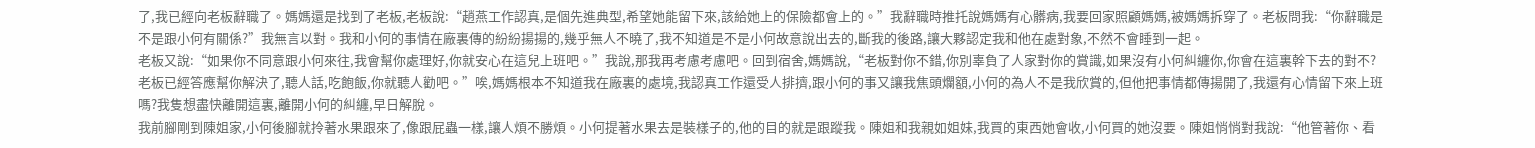了,我已經向老板辭職了。媽媽還是找到了老板,老板說:“趙燕工作認真,是個先進典型,希望她能留下來,該給她上的保險都會上的。”我辭職時推托說媽媽有心髒病,我要回家照顧媽媽,被媽媽拆穿了。老板問我:“你辭職是不是跟小何有關係?”我無言以對。我和小何的事情在廠裏傳的紛紛揚揚的,幾乎無人不曉了,我不知道是不是小何故意說出去的,斷我的後路,讓大夥認定我和他在處對象,不然不會睡到一起。
老板又說:“如果你不同意跟小何來往,我會幫你處理好,你就安心在這兒上班吧。”我說,那我再考慮考慮吧。回到宿舍,媽媽說,“老板對你不錯,你別辜負了人家對你的賞識,如果沒有小何糾纏你,你會在這裏幹下去的對不?老板已經答應幫你解決了,聽人話,吃飽飯,你就聽人勸吧。”唉,媽媽根本不知道我在廠裏的處境,我認真工作還受人排擠,跟小何的事又讓我焦頭爛額,小何的為人不是我欣賞的,但他把事情都傳揚開了,我還有心情留下來上班嗎?我隻想盡快離開這裏,離開小何的糾纏,早日解脫。
我前腳剛到陳姐家,小何後腳就拎著水果跟來了,像跟屁蟲一樣,讓人煩不勝煩。小何提著水果去是裝樣子的,他的目的就是跟蹤我。陳姐和我親如姐妹,我買的東西她會收,小何買的她沒要。陳姐悄悄對我說:“他管著你、看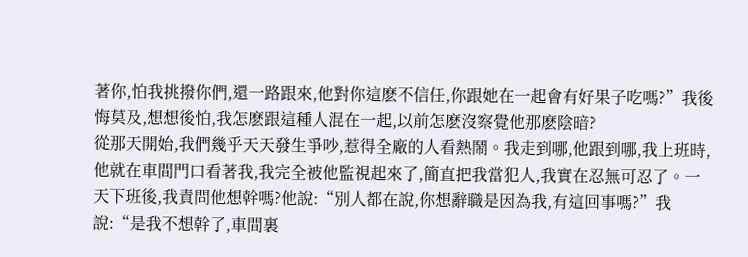著你,怕我挑撥你們,還一路跟來,他對你這麽不信任,你跟她在一起會有好果子吃嗎?”我後悔莫及,想想後怕,我怎麽跟這種人混在一起,以前怎麽沒察覺他那麽陰暗?
從那天開始,我們幾乎天天發生爭吵,惹得全廠的人看熱鬧。我走到哪,他跟到哪,我上班時,他就在車間門口看著我,我完全被他監視起來了,簡直把我當犯人,我實在忍無可忍了。一天下班後,我責問他想幹嗎?他說:“別人都在說,你想辭職是因為我,有這回事嗎?”我說:“是我不想幹了,車間裏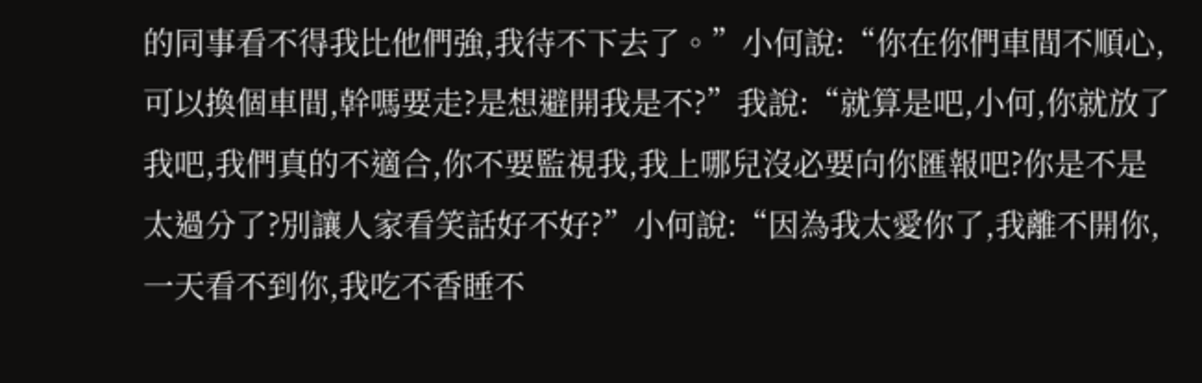的同事看不得我比他們強,我待不下去了。”小何說:“你在你們車間不順心,可以換個車間,幹嗎要走?是想避開我是不?”我說:“就算是吧,小何,你就放了我吧,我們真的不適合,你不要監視我,我上哪兒沒必要向你匯報吧?你是不是太過分了?別讓人家看笑話好不好?”小何說:“因為我太愛你了,我離不開你,一天看不到你,我吃不香睡不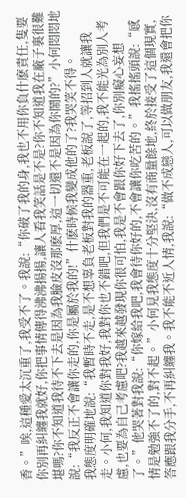香。”唉,這種愛太沉重了,我受不了。我說:“你破了我的身,我也不用你負什麽責任,隻要你別再糾纏我就好,你把事情傳得沸沸揚揚,讓人看我笑話是不是?你不知道我在廠子裏很難堪嗎?你不知道我待不下去是因為我臉皮沒那麽厚,這一切還不是因為你鬧的?”小何悶悶地說:“我反正不會讓你走的,你是屬於我的!”什麽時候我變成他的了?我哭笑不得。
我態度明確地說:“我暫時不走,是不想辜負老板對我的器重,老板說了,等招到人就讓我走。小何,我知道你對我好,我對你也不錯吧,但我們是不可能在一起的,我不能光為別人考慮,也要為自己考慮吧?我越來越發現你很可怕,我是不會跟你好下去了,你別癡心妄想了。”他哭著對我說:“你嫁給我吧,我會待你好的,不會讓你吃苦的。”我搖搖頭說:“感情是勉強不了的,對不起。”小何見我態度十分堅決,沒有商量餘地,終於接受了這個現實,答應跟我分手,不再糾纏我。我不能不近人情,我說:“做不成戀人,可以做朋友,我還會把你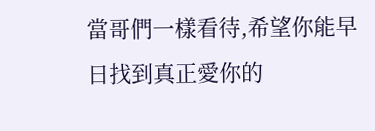當哥們一樣看待,希望你能早日找到真正愛你的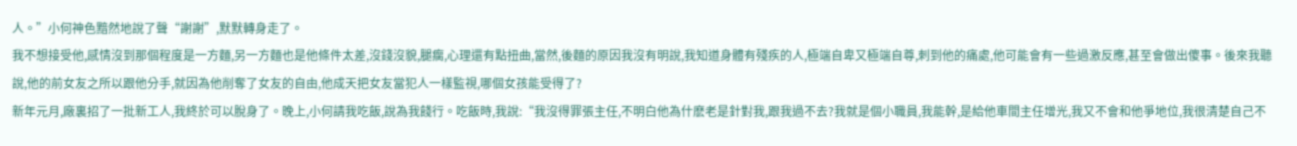人。”小何神色黯然地說了聲“謝謝”,默默轉身走了。
我不想接受他,感情沒到那個程度是一方麵,另一方麵也是他條件太差,沒錢沒貌,腿瘸,心理還有點扭曲,當然,後麵的原因我沒有明說,我知道身體有殘疾的人,極端自卑又極端自尊,刺到他的痛處,他可能會有一些過激反應,甚至會做出傻事。後來我聽說,他的前女友之所以跟他分手,就因為他削奪了女友的自由,他成天把女友當犯人一樣監視,哪個女孩能受得了?
新年元月,廠裏招了一批新工人,我終於可以脫身了。晚上,小何請我吃飯,說為我餞行。吃飯時,我說:“我沒得罪張主任,不明白他為什麽老是針對我,跟我過不去?我就是個小職員,我能幹,是給他車間主任增光,我又不會和他爭地位,我很清楚自己不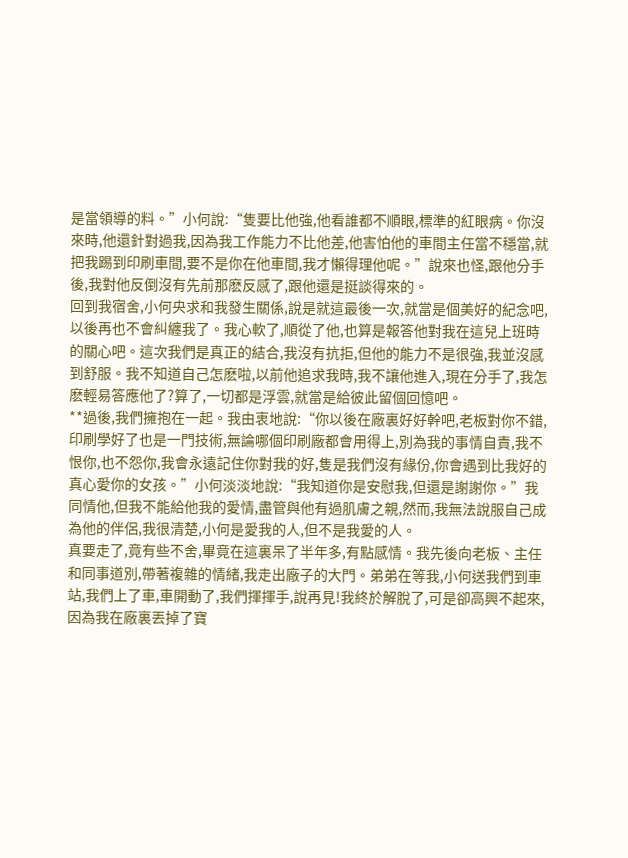是當領導的料。”小何說:“隻要比他強,他看誰都不順眼,標準的紅眼病。你沒來時,他還針對過我,因為我工作能力不比他差,他害怕他的車間主任當不穩當,就把我踢到印刷車間,要不是你在他車間,我才懶得理他呢。”說來也怪,跟他分手後,我對他反倒沒有先前那麽反感了,跟他還是挺談得來的。
回到我宿舍,小何央求和我發生關係,說是就這最後一次,就當是個美好的紀念吧,以後再也不會糾纏我了。我心軟了,順從了他,也算是報答他對我在這兒上班時的關心吧。這次我們是真正的結合,我沒有抗拒,但他的能力不是很強,我並沒感到舒服。我不知道自己怎麽啦,以前他追求我時,我不讓他進入,現在分手了,我怎麽輕易答應他了?算了,一切都是浮雲,就當是給彼此留個回憶吧。
**過後,我們擁抱在一起。我由衷地說:“你以後在廠裏好好幹吧,老板對你不錯,印刷學好了也是一門技術,無論哪個印刷廠都會用得上,別為我的事情自責,我不恨你,也不怨你,我會永遠記住你對我的好,隻是我們沒有緣份,你會遇到比我好的真心愛你的女孩。”小何淡淡地說:“我知道你是安慰我,但還是謝謝你。”我同情他,但我不能給他我的愛情,盡管與他有過肌膚之親,然而,我無法說服自己成為他的伴侶,我很清楚,小何是愛我的人,但不是我愛的人。
真要走了,竟有些不舍,畢竟在這裏呆了半年多,有點感情。我先後向老板、主任和同事道別,帶著複雜的情緒,我走出廠子的大門。弟弟在等我,小何送我們到車站,我們上了車,車開動了,我們揮揮手,說再見!我終於解脫了,可是卻高興不起來,因為我在廠裏丟掉了寶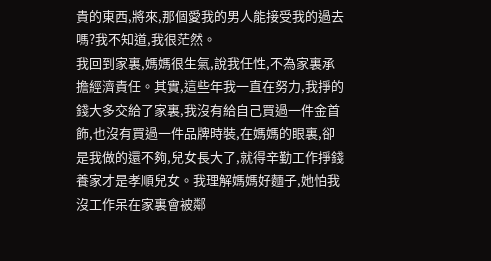貴的東西,將來,那個愛我的男人能接受我的過去嗎?我不知道,我很茫然。
我回到家裏,媽媽很生氣,說我任性,不為家裏承擔經濟責任。其實,這些年我一直在努力,我掙的錢大多交給了家裏,我沒有給自己買過一件金首飾,也沒有買過一件品牌時裝,在媽媽的眼裏,卻是我做的還不夠,兒女長大了,就得辛勤工作掙錢養家才是孝順兒女。我理解媽媽好麵子,她怕我沒工作呆在家裏會被鄰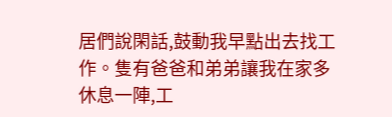居們說閑話,鼓動我早點出去找工作。隻有爸爸和弟弟讓我在家多休息一陣,工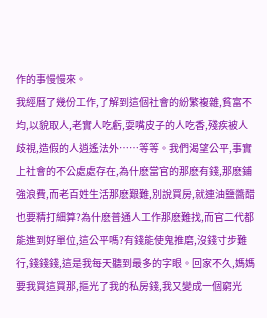作的事慢慢來。
我經曆了幾份工作,了解到這個社會的紛繁複雜,貧富不均,以貌取人,老實人吃虧,耍嘴皮子的人吃香,殘疾被人歧視,造假的人逍遙法外……等等。我們渴望公平,事實上社會的不公處處存在,為什麽當官的那麽有錢,那麽鋪強浪費,而老百姓生活那麽艱難,別說買房,就連油鹽醬醋也要精打細算?為什麽普通人工作那麽難找,而官二代都能進到好單位,這公平嗎?有錢能使鬼推磨,沒錢寸步難行,錢錢錢,這是我每天聽到最多的字眼。回家不久,媽媽要我買這買那,摳光了我的私房錢,我又變成一個窮光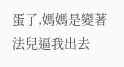蛋了,媽媽是變著法兒逼我出去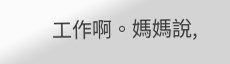工作啊。媽媽說,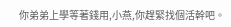你弟弟上學等著錢用,小燕,你趕緊找個活幹吧。